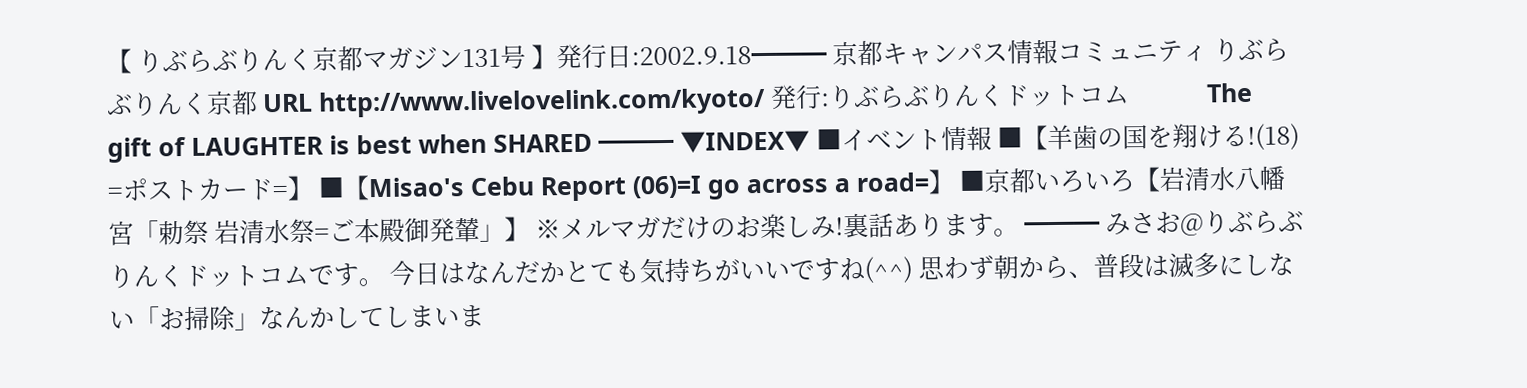【 りぶらぶりんく京都マガジン131号 】発行日:2002.9.18━━━ 京都キャンパス情報コミュニティ りぶらぶりんく京都 URL http://www.livelovelink.com/kyoto/ 発行:りぶらぶりんくドットコム             The gift of LAUGHTER is best when SHARED ━━━ ▼INDEX▼ ■イベント情報 ■【羊歯の国を翔ける!(18) =ポストカード=】 ■【Misao's Cebu Report (06)=I go across a road=】 ■京都いろいろ【岩清水八幡宮「勅祭 岩清水祭=ご本殿御発輦」】 ※メルマガだけのお楽しみ!裏話あります。 ━━━ みさお@りぶらぶりんくドットコムです。 今日はなんだかとても気持ちがいいですね(^^) 思わず朝から、普段は滅多にしない「お掃除」なんかしてしまいま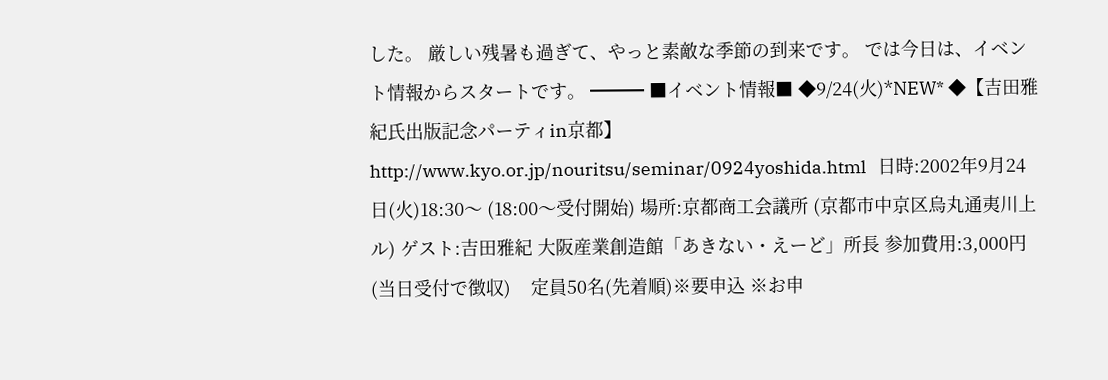した。 厳しい残暑も過ぎて、やっと素敵な季節の到来です。 では今日は、イベント情報からスタートです。 ━━━ ■イベント情報■ ◆9/24(火)*NEW* ◆【吉田雅紀氏出版記念パーティin京都】   http://www.kyo.or.jp/nouritsu/seminar/0924yoshida.html   日時:2002年9月24日(火)18:30〜 (18:00〜受付開始) 場所:京都商工会議所 (京都市中京区烏丸通夷川上ル) ゲスト:吉田雅紀 大阪産業創造館「あきない・えーど」所長 参加費用:3,000円(当日受付で徴収)    定員50名(先着順)※要申込 ※お申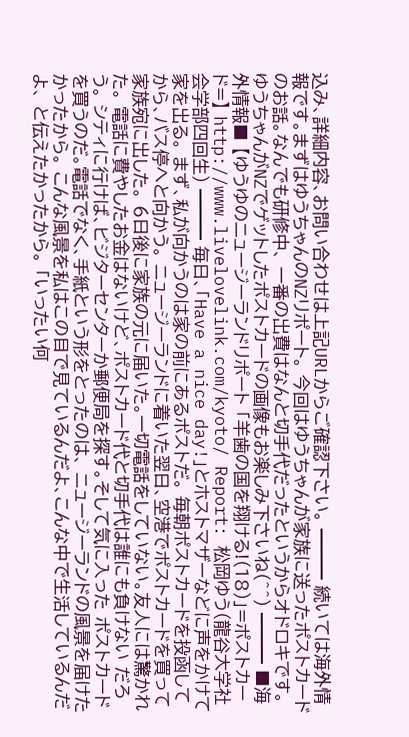込み、詳細内容、お問い合わせは上記URLからご確認下さい。 ━━━ 続いては海外情報です。まずはゆうちゃんのNZリポート。 今回はゆうちゃんが家族に送ったポストカードのお話。なんでも研修中、 一番の出費はなんと切手代だったというからオドロキです。 ゆうちゃんがNZでゲットしたポストカードの画像もお楽しみ下さいね(^^) ━━━ ■海外情報■ 【ゆうゆのニュージーランドリポート 「羊歯の国を翔ける!(18)」=ポストカード=】 http://www.livelovelink.com/kyoto/ Report: 松岡ゆう(龍谷大学社会学部四回生) ━━━ 毎日、「Have a nice day!」とホストマザーなどに声をかけて家を出る。 まず、私が向かうのは家の前にあるポストだ。 毎朝ポストカードを投函してから、バス停へと向かう。 ニュージーランドに着いた翌日、空港でポストカードを買って家族宛に出した。 6日後に家族の元に届いた。一切電話をしていない。友人には驚かれた。 電話に費やしたお金はないけど、ポストカード代と切手代は誰にも負けない だろう。 シティに行けば、ビジターセンターか郵便局を探す。そして気に入った ポストカードを買うのだ。電話でなく、手紙という形をとったのは、 ニュージーランドの風景を届けたかったから。 こんな風景を私はこの目で見ているんだよ、こんな中で生活しているんだよ、 と伝えたかったから。 「いったい何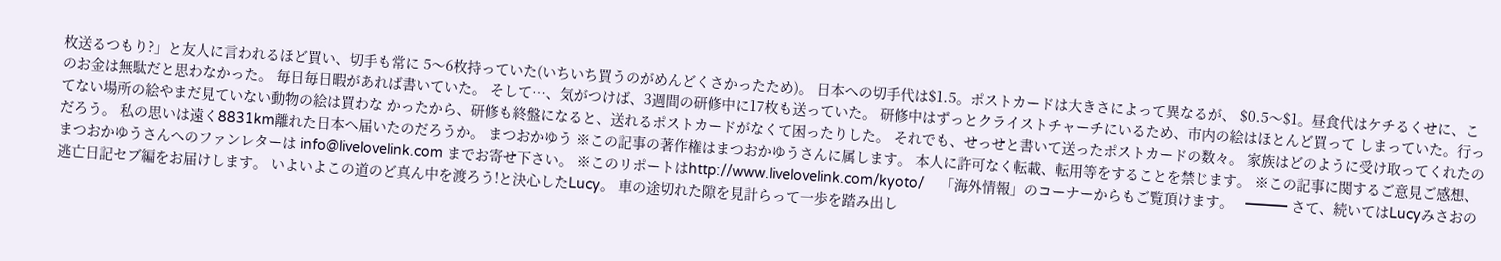枚送るつもり?」と友人に言われるほど買い、切手も常に 5〜6枚持っていた(いちいち買うのがめんどくさかったため)。 日本への切手代は$1.5。ポストカードは大きさによって異なるが、 $0.5〜$1。昼食代はケチるくせに、このお金は無駄だと思わなかった。 毎日毎日暇があれば書いていた。 そして…、気がつけば、3週間の研修中に17枚も送っていた。 研修中はずっとクライストチャーチにいるため、市内の絵はほとんど買って しまっていた。行ってない場所の絵やまだ見ていない動物の絵は買わな かったから、研修も終盤になると、送れるポストカードがなくて困ったりした。 それでも、せっせと書いて送ったポストカードの数々。 家族はどのように受け取ってくれたのだろう。 私の思いは遠く8831km離れた日本へ届いたのだろうか。 まつおかゆう ※この記事の著作権はまつおかゆうさんに属します。 本人に許可なく転載、転用等をすることを禁じます。 ※この記事に関するご意見ご感想、まつおかゆうさんへのファンレターは info@livelovelink.com までお寄せ下さい。 ※このリポートはhttp://www.livelovelink.com/kyoto/    「海外情報」のコーナーからもご覧頂けます。   ━━━ さて、続いてはLucyみさおの逃亡日記セブ編をお届けします。 いよいよこの道のど真ん中を渡ろう!と決心したLucy。 車の途切れた隙を見計らって一歩を踏み出し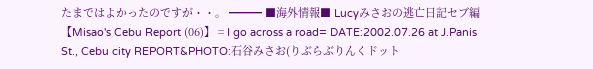たまではよかったのですが・・。 ━━━ ■海外情報■ Lucyみさおの逃亡日記セブ編 【Misao's Cebu Report (06)】 = I go across a road= DATE:2002.07.26 at J.Panis St., Cebu city REPORT&PHOTO:石谷みさお(りぶらぶりんくドット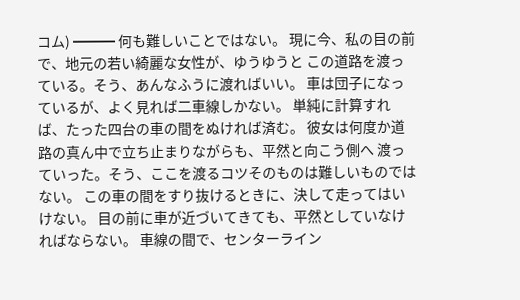コム) ━━━ 何も難しいことではない。 現に今、私の目の前で、地元の若い綺麗な女性が、ゆうゆうと この道路を渡っている。そう、あんなふうに渡ればいい。 車は団子になっているが、よく見れば二車線しかない。 単純に計算すれば、たった四台の車の間をぬければ済む。 彼女は何度か道路の真ん中で立ち止まりながらも、平然と向こう側へ 渡っていった。そう、ここを渡るコツそのものは難しいものではない。 この車の間をすり抜けるときに、決して走ってはいけない。 目の前に車が近づいてきても、平然としていなければならない。 車線の間で、センターライン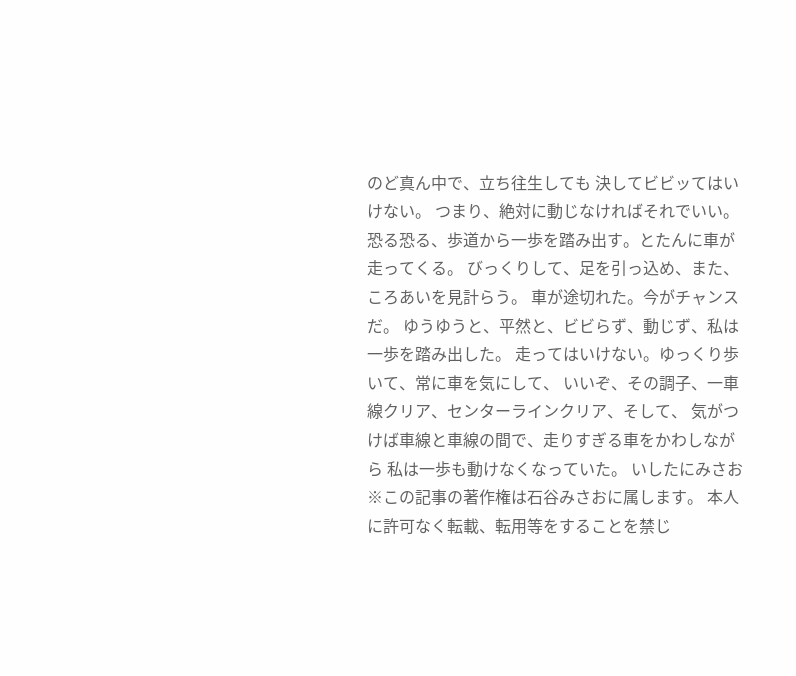のど真ん中で、立ち往生しても 決してビビッてはいけない。 つまり、絶対に動じなければそれでいい。 恐る恐る、歩道から一歩を踏み出す。とたんに車が走ってくる。 びっくりして、足を引っ込め、また、ころあいを見計らう。 車が途切れた。今がチャンスだ。 ゆうゆうと、平然と、ビビらず、動じず、私は一歩を踏み出した。 走ってはいけない。ゆっくり歩いて、常に車を気にして、 いいぞ、その調子、一車線クリア、センターラインクリア、そして、 気がつけば車線と車線の間で、走りすぎる車をかわしながら 私は一歩も動けなくなっていた。 いしたにみさお ※この記事の著作権は石谷みさおに属します。 本人に許可なく転載、転用等をすることを禁じ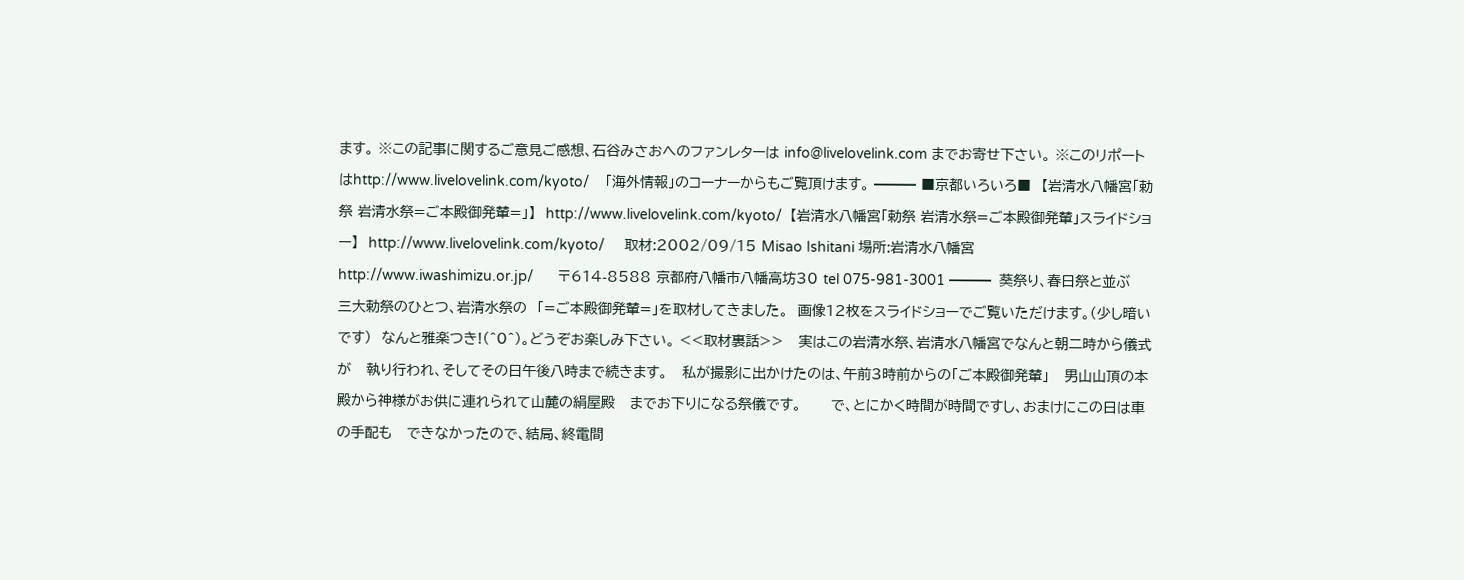ます。 ※この記事に関するご意見ご感想、石谷みさおへのファンレターは info@livelovelink.com までお寄せ下さい。 ※このリポートはhttp://www.livelovelink.com/kyoto/    「海外情報」のコーナーからもご覧頂けます。 ━━━ ■京都いろいろ■  【岩清水八幡宮「勅祭 岩清水祭=ご本殿御発輦=」】  http://www.livelovelink.com/kyoto/  【岩清水八幡宮「勅祭 岩清水祭=ご本殿御発輦」スライドショー】  http://www.livelovelink.com/kyoto/     取材:2002/09/15 Misao Ishitani 場所:岩清水八幡宮 http://www.iwashimizu.or.jp/      〒614-8588 京都府八幡市八幡高坊30 tel 075-981-3001 ━━━  葵祭り、春日祭と並ぶ三大勅祭のひとつ、岩清水祭の  「=ご本殿御発輦=」を取材してきました。  画像12枚をスライドショーでご覧いただけます。(少し暗いです)  なんと雅楽つき!(^0^)。どうぞお楽しみ下さい。 <<取材裏話>>   実はこの岩清水祭、岩清水八幡宮でなんと朝二時から儀式が   執り行われ、そしてその日午後八時まで続きます。   私が撮影に出かけたのは、午前3時前からの「ご本殿御発輦」   男山山頂の本殿から神様がお供に連れられて山麓の絹屋殿   までお下りになる祭儀です。      で、とにかく時間が時間ですし、おまけにこの日は車の手配も   できなかったので、結局、終電間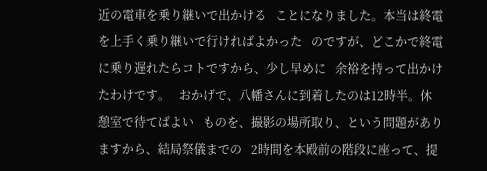近の電車を乗り継いで出かける   ことになりました。本当は終電を上手く乗り継いで行ければよかった   のですが、どこかで終電に乗り遅れたらコトですから、少し早めに   余裕を持って出かけたわけです。   おかげで、八幡さんに到着したのは12時半。休憩室で待てばよい   ものを、撮影の場所取り、という問題がありますから、結局祭儀までの   2時間を本殿前の階段に座って、提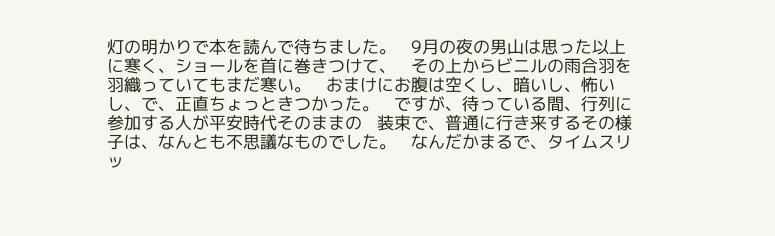灯の明かりで本を読んで待ちました。   9月の夜の男山は思った以上に寒く、ショールを首に巻きつけて、   その上からビニルの雨合羽を羽織っていてもまだ寒い。   おまけにお腹は空くし、暗いし、怖いし、で、正直ちょっときつかった。   ですが、待っている間、行列に参加する人が平安時代そのままの   装束で、普通に行き来するその様子は、なんとも不思議なものでした。   なんだかまるで、タイムスリッ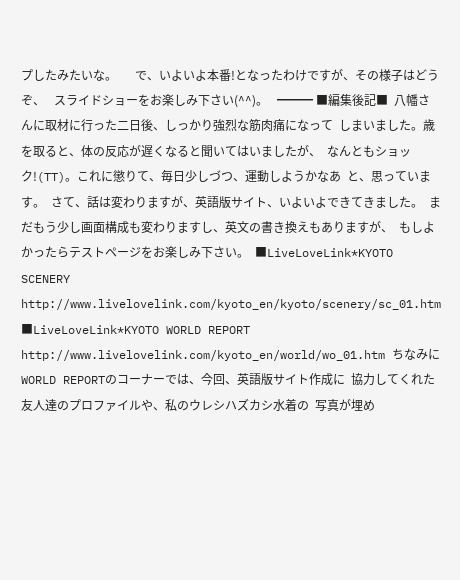プしたみたいな。      で、いよいよ本番!となったわけですが、その様子はどうぞ、   スライドショーをお楽しみ下さい(^^)。   ━━━ ■編集後記■  八幡さんに取材に行った二日後、しっかり強烈な筋肉痛になって  しまいました。歳を取ると、体の反応が遅くなると聞いてはいましたが、  なんともショック!(TT)。これに懲りて、毎日少しづつ、運動しようかなあ  と、思っています。  さて、話は変わりますが、英語版サイト、いよいよできてきました。  まだもう少し画面構成も変わりますし、英文の書き換えもありますが、  もしよかったらテストページをお楽しみ下さい。  ■LiveLoveLink*KYOTO SCENERY  http://www.livelovelink.com/kyoto_en/kyoto/scenery/sc_01.htm  ■LiveLoveLink*KYOTO WORLD REPORT  http://www.livelovelink.com/kyoto_en/world/wo_01.htm ちなみにWORLD REPORTのコーナーでは、今回、英語版サイト作成に  協力してくれた友人達のプロファイルや、私のウレシハズカシ水着の  写真が埋め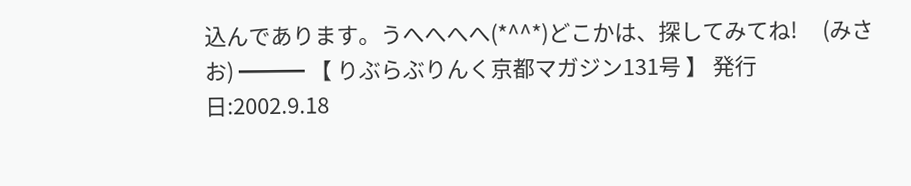込んであります。うへへへへ(*^^*)どこかは、探してみてね!     (みさお) ━━━ 【 りぶらぶりんく京都マガジン131号 】 発行日:2002.9.18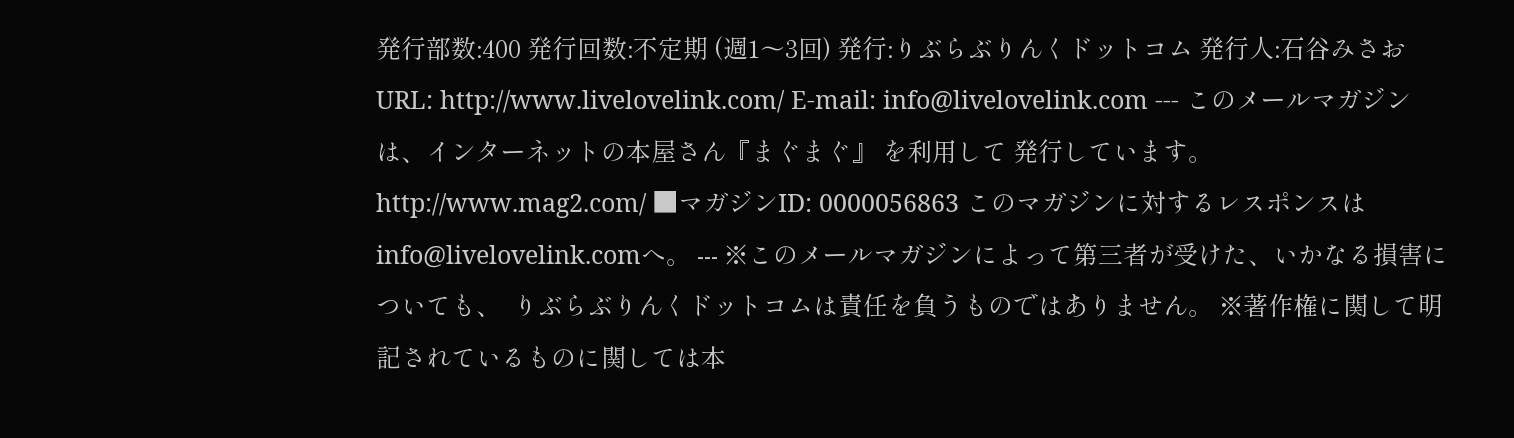発行部数:400 発行回数:不定期 (週1〜3回) 発行:りぶらぶりんくドットコム 発行人:石谷みさお URL: http://www.livelovelink.com/ E-mail: info@livelovelink.com --- このメールマガジンは、インターネットの本屋さん『まぐまぐ』 を利用して 発行しています。http://www.mag2.com/ ■マガジンID: 0000056863 このマガジンに対するレスポンスは info@livelovelink.comへ。 --- ※このメールマガジンによって第三者が受けた、いかなる損害についても、  りぶらぶりんくドットコムは責任を負うものではありません。 ※著作権に関して明記されているものに関しては本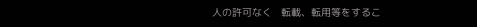人の許可なく   転載、転用等をするこ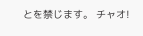とを禁じます。 チャオ!